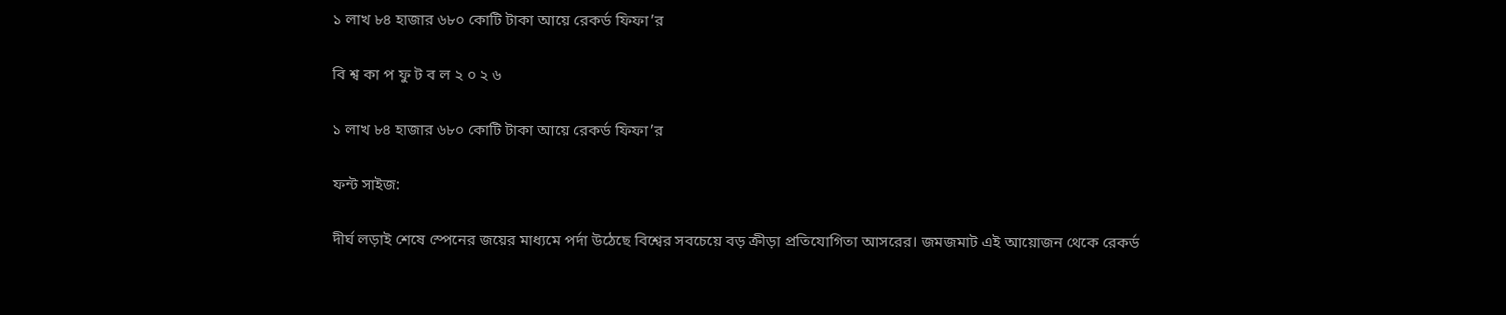১ লাখ ৮৪ হাজার ৬৮০ কোটি টাকা আয়ে রেকর্ড ফিফা’র

বি শ্ব কা প ফু ট ব ল ২ ০ ২ ৬

১ লাখ ৮৪ হাজার ৬৮০ কোটি টাকা আয়ে রেকর্ড ফিফা’র

ফন্ট সাইজ:

দীর্ঘ লড়াই শেষে স্পেনের জয়ের মাধ্যমে পর্দা উঠেছে বিশ্বের সবচেয়ে বড় ক্রীড়া প্রতিযোগিতা আসরের। জমজমাট এই আয়োজন থেকে রেকর্ড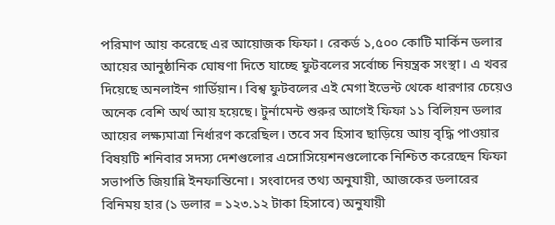পরিমাণ আয় করেছে এর আয়োজক ফিফা। রেকর্ড ১,৫০০ কোটি মার্কিন ডলার আয়ের আনুষ্ঠানিক ঘোষণা দিতে যাচ্ছে ফুটবলের সর্বোচ্চ নিয়ন্ত্রক সংস্থা। এ খবর দিয়েছে অনলাইন গার্ডিয়ান। বিশ্ব ফুটবলের এই মেগা ইভেন্ট থেকে ধারণার চেয়েও অনেক বেশি অর্থ আয় হয়েছে। টুর্নামেন্ট শুরুর আগেই ফিফা ১১ বিলিয়ন ডলার আয়ের লক্ষ্যমাত্রা নির্ধারণ করেছিল। তবে সব হিসাব ছাড়িয়ে আয় বৃদ্ধি পাওয়ার বিষয়টি শনিবার সদস্য দেশগুলোর এসোসিয়েশনগুলোকে নিশ্চিত করেছেন ফিফা সভাপতি জিয়ান্নি ইনফান্তিনো। সংবাদের তথ্য অনুযায়ী, আজকের ডলারের বিনিময় হার (১ ডলার = ১২৩.১২ টাকা হিসাবে) অনুযায়ী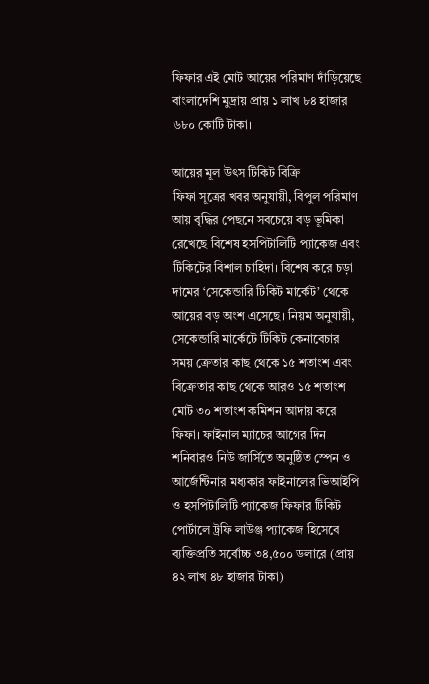ফিফার এই মোট আয়ের পরিমাণ দাঁড়িয়েছে বাংলাদেশি মুদ্রায় প্রায় ১ লাখ ৮৪ হাজার ৬৮০ কোটি টাকা।

আয়ের মূল উৎস টিকিট বিক্রি
ফিফা সূত্রের খবর অনুযায়ী, বিপুল পরিমাণ আয় বৃদ্ধির পেছনে সবচেয়ে বড় ভূমিকা রেখেছে বিশেষ হসপিটালিটি প্যাকেজ এবং টিকিটের বিশাল চাহিদা। বিশেষ করে চড়া দামের ‘সেকেন্ডারি টিকিট মার্কেট’ থেকে আয়ের বড় অংশ এসেছে। নিয়ম অনুযায়ী, সেকেন্ডারি মার্কেটে টিকিট কেনাবেচার সময় ক্রেতার কাছ থেকে ১৫ শতাংশ এবং বিক্রেতার কাছ থেকে আরও ১৫ শতাংশ মোট ৩০ শতাংশ কমিশন আদায় করে ফিফা। ফাইনাল ম্যাচের আগের দিন শনিবারও নিউ জার্সিতে অনুষ্ঠিত স্পেন ও আর্জেন্টিনার মধ্যকার ফাইনালের ভিআইপি ও হসপিটালিটি প্যাকেজ ফিফার টিকিট পোর্টালে ট্রফি লাউঞ্জ প্যাকেজ হিসেবে ব্যক্তিপ্রতি সর্বোচ্চ ৩৪,৫০০ ডলারে (প্রায় ৪২ লাখ ৪৮ হাজার টাকা)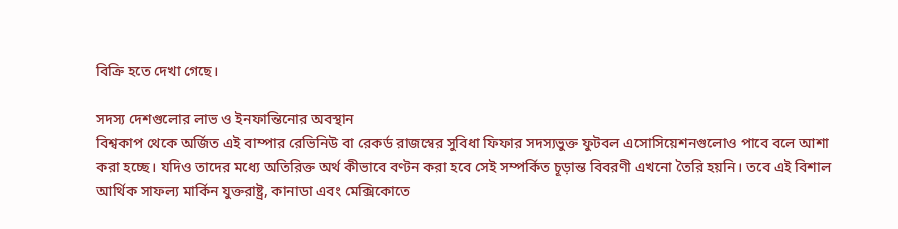বিক্রি হতে দেখা গেছে।

সদস্য দেশগুলোর লাভ ও ইনফান্তিনোর অবস্থান
বিশ্বকাপ থেকে অর্জিত এই বাম্পার রেভিনিউ বা রেকর্ড রাজস্বের সুবিধা ফিফার সদস্যভুক্ত ফুটবল এসোসিয়েশনগুলোও পাবে বলে আশা করা হচ্ছে। যদিও তাদের মধ্যে অতিরিক্ত অর্থ কীভাবে বণ্টন করা হবে সেই সম্পর্কিত চূড়ান্ত বিবরণী এখনো তৈরি হয়নি। তবে এই বিশাল আর্থিক সাফল্য মার্কিন যুক্তরাষ্ট্র, কানাডা এবং মেক্সিকোতে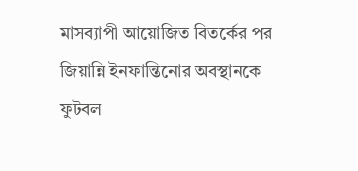মাসব্যাপী আয়োজিত বিতর্কের পর জিয়ান্নি ইনফান্তিনোর অবস্থানকে ফুটবল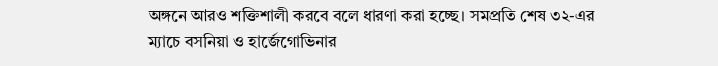অঙ্গনে আরও শক্তিশালী করবে বলে ধারণা করা হচ্ছে। সমপ্রতি শেষ ৩২-এর ম্যাচে বসনিয়া ও হার্জেগোভিনার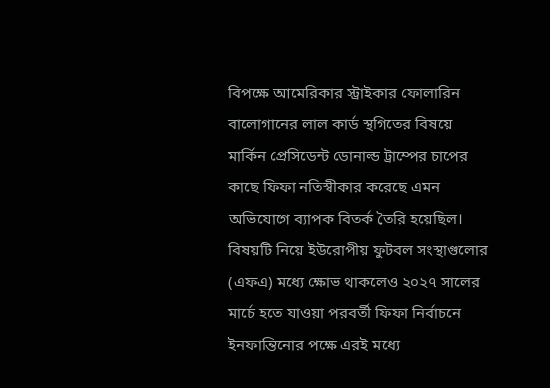বিপক্ষে আমেরিকার স্ট্রাইকার ফোলারিন বালোগানের লাল কার্ড স্থগিতের বিষয়ে মার্কিন প্রেসিডেন্ট ডোনাল্ড ট্রাম্পের চাপের কাছে ফিফা নতিস্বীকার করেছে এমন অভিযোগে ব্যাপক বিতর্ক তৈরি হয়েছিল। বিষয়টি নিয়ে ইউরোপীয় ফুটবল সংস্থাগুলোর (এফএ) মধ্যে ক্ষোভ থাকলেও ২০২৭ সালের মার্চে হতে যাওয়া পরবর্তী ফিফা নির্বাচনে ইনফান্তিনোর পক্ষে এরই মধ্যে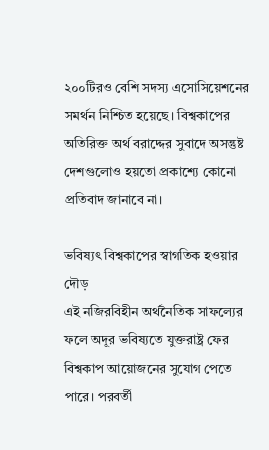২০০টিরও বেশি সদস্য এসোসিয়েশনের সমর্থন নিশ্চিত হয়েছে। বিশ্বকাপের অতিরিক্ত অর্থ বরাদ্দের সুবাদে অসন্তুষ্ট দেশগুলোও হয়তো প্রকাশ্যে কোনো প্রতিবাদ জানাবে না।

ভবিষ্যৎ বিশ্বকাপের স্বাগতিক হওয়ার দৌড়
এই নজিরবিহীন অর্থনৈতিক সাফল্যের ফলে অদূর ভবিষ্যতে যুক্তরাষ্ট্র ফের বিশ্বকাপ আয়োজনের সুযোগ পেতে পারে। পরবর্তী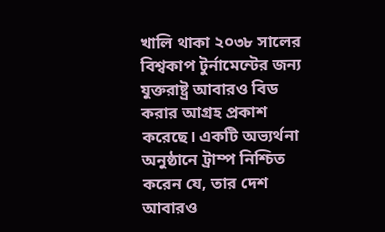খালি থাকা ২০৩৮ সালের বিশ্বকাপ টুর্নামেন্টের জন্য যুক্তরাষ্ট্র আবারও বিড করার আগ্রহ প্রকাশ করেছে। একটি অভ্যর্থনা অনুষ্ঠানে ট্রাম্প নিশ্চিত করেন যে, তার দেশ আবারও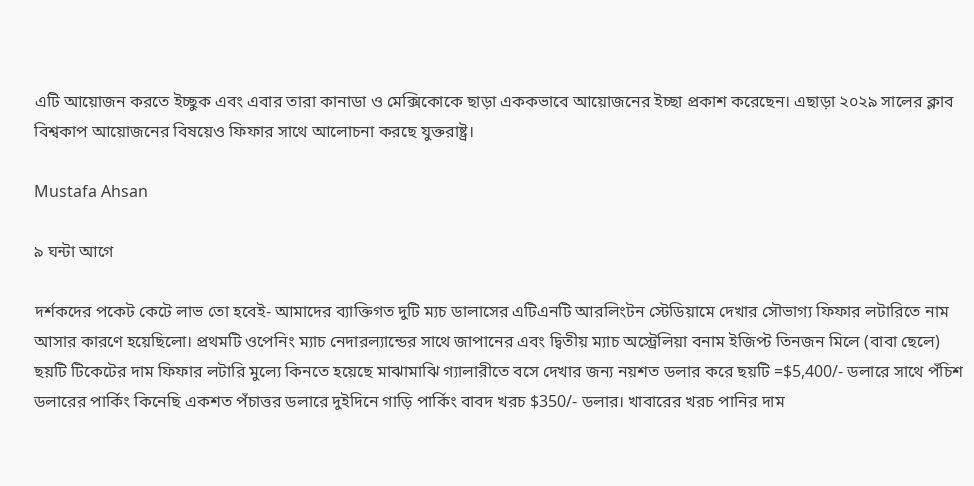এটি আয়োজন করতে ইচ্ছুক এবং এবার তারা কানাডা ও মেক্সিকোকে ছাড়া এককভাবে আয়োজনের ইচ্ছা প্রকাশ করেছেন। এছাড়া ২০২৯ সালের ক্লাব বিশ্বকাপ আয়োজনের বিষয়েও ফিফার সাথে আলোচনা করছে যুক্তরাষ্ট্র।

Mustafa Ahsan

৯ ঘন্টা আগে

দর্শকদের পকেট কেটে লাভ তো হবেই- আমাদের ব্যাক্তিগত দুটি ম‍্যচ ডালাসের এটিএনটি আরলিংটন স্টেডিয়ামে দেখার সৌভাগ্য ফিফার লটারিতে নাম আসার কারণে হয়েছিলো। প্রথমটি ওপেনিং ম‍্যাচ নেদারল্যান্ডের সাথে জাপানের এবং দ্বিতীয় ম্যাচ অস্ট্রেলিয়া বনাম ইজিপ্ট তিনজন মিলে (বাবা ছেলে) ছয়টি টিকেটের দাম ফিফার লটারি মুল্যে কিনতে হয়েছে মাঝামাঝি গ‍্যালারীতে বসে দেখার জন‍্য নয়শত ডলার করে ছয়টি =$5,400/- ডলারে সাথে পঁচিশ ডলারের পার্কিং কিনেছি একশত পঁচাত্তর ডলারে দুইদিনে গাড়ি পার্কিং বাবদ খরচ $350/- ডলার। খাবারের খরচ পানির দাম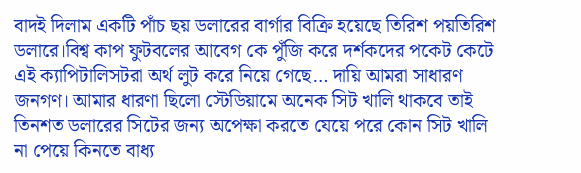বাদই দিলাম একটি পাঁচ ছয় ডলারের বার্গার বিক্রি হয়েছে তিরিশ পয়তিরিশ ডলারে।বিশ্ব কাপ ফুটবলের আবেগ কে পুঁজি করে দর্শকদের পকেট কেটে এই ক‍্যাপিটালিসটরা অর্থ লুট করে নিয়ে গেছে… দায়ি আমরা সাধারণ জনগণ। আমার ধারণা ছিলো স্টেডিয়ামে অনেক সিট খালি থাকবে তাই তিনশত ডলারের সিটের জন্য অপেক্ষা করতে যেয়ে পরে কোন সিট খালি না পেয়ে কিনতে বাধ্য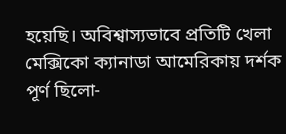হয়েছি। অবিশ্বাস্যভাবে প্রতিটি খেলা মেক্সিকো ক‍্যানাডা আমেরিকায় দর্শক পূর্ণ ছিলো-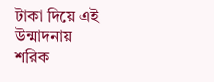টাকা দিয়ে এই উন্মাদনায় শরিক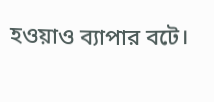হওয়াও ব‍্যাপার বটে।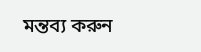মন্তব্য করুন